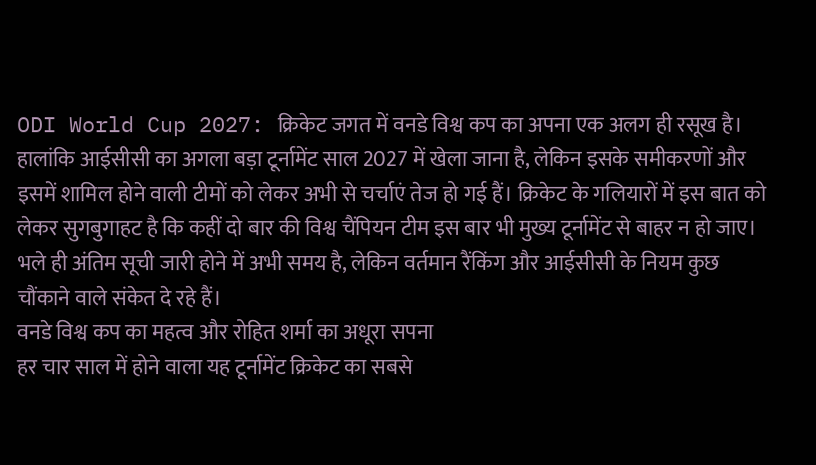ODI World Cup 2027: क्रिकेट जगत में वनडे विश्व कप का अपना एक अलग ही रसूख है। हालांकि आईसीसी का अगला बड़ा टूर्नामेंट साल 2027 में खेला जाना है, लेकिन इसके समीकरणों और इसमें शामिल होने वाली टीमों को लेकर अभी से चर्चाएं तेज हो गई हैं। क्रिकेट के गलियारों में इस बात को लेकर सुगबुगाहट है कि कहीं दो बार की विश्व चैंपियन टीम इस बार भी मुख्य टूर्नामेंट से बाहर न हो जाए। भले ही अंतिम सूची जारी होने में अभी समय है, लेकिन वर्तमान रैंकिंग और आईसीसी के नियम कुछ चौंकाने वाले संकेत दे रहे हैं।
वनडे विश्व कप का महत्व और रोहित शर्मा का अधूरा सपना
हर चार साल में होने वाला यह टूर्नामेंट क्रिकेट का सबसे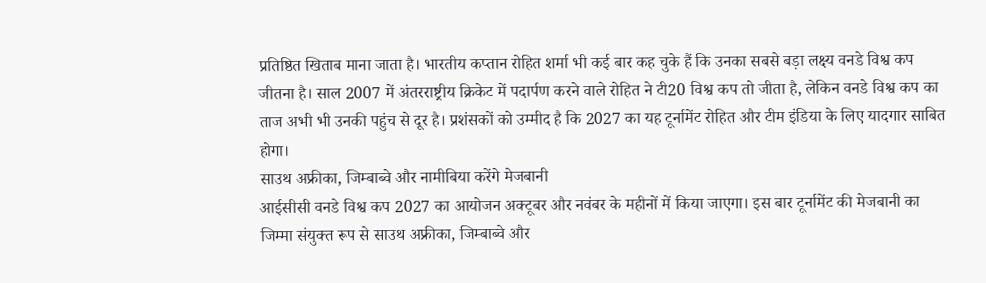प्रतिष्ठित खिताब माना जाता है। भारतीय कप्तान रोहित शर्मा भी कई बार कह चुके हैं कि उनका सबसे बड़ा लक्ष्य वनडे विश्व कप जीतना है। साल 2007 में अंतरराष्ट्रीय क्रिकेट में पदार्पण करने वाले रोहित ने टी20 विश्व कप तो जीता है, लेकिन वनडे विश्व कप का ताज अभी भी उनकी पहुंच से दूर है। प्रशंसकों को उम्मीद है कि 2027 का यह टूर्नामेंट रोहित और टीम इंडिया के लिए यादगार साबित होगा।
साउथ अफ्रीका, जिम्बाब्वे और नामीबिया करेंगे मेजबानी
आईसीसी वनडे विश्व कप 2027 का आयोजन अक्टूबर और नवंबर के महीनों में किया जाएगा। इस बार टूर्नामेंट की मेजबानी का जिम्मा संयुक्त रूप से साउथ अफ्रीका, जिम्बाब्वे और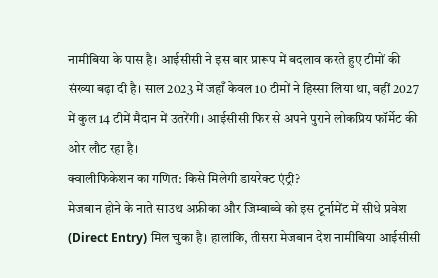नामीबिया के पास है। आईसीसी ने इस बार प्रारूप में बदलाव करते हुए टीमों की संख्या बढ़ा दी है। साल 2023 में जहाँ केवल 10 टीमों ने हिस्सा लिया था, वहीं 2027 में कुल 14 टीमें मैदान में उतरेंगी। आईसीसी फिर से अपने पुराने लोकप्रिय फॉर्मेट की ओर लौट रहा है।
क्वालीफिकेशन का गणित: किसे मिलेगी डायरेक्ट एंट्री?
मेजबान होने के नाते साउथ अफ्रीका और जिम्बाब्वे को इस टूर्नामेंट में सीधे प्रवेश (Direct Entry) मिल चुका है। हालांकि, तीसरा मेजबान देश नामीबिया आईसीसी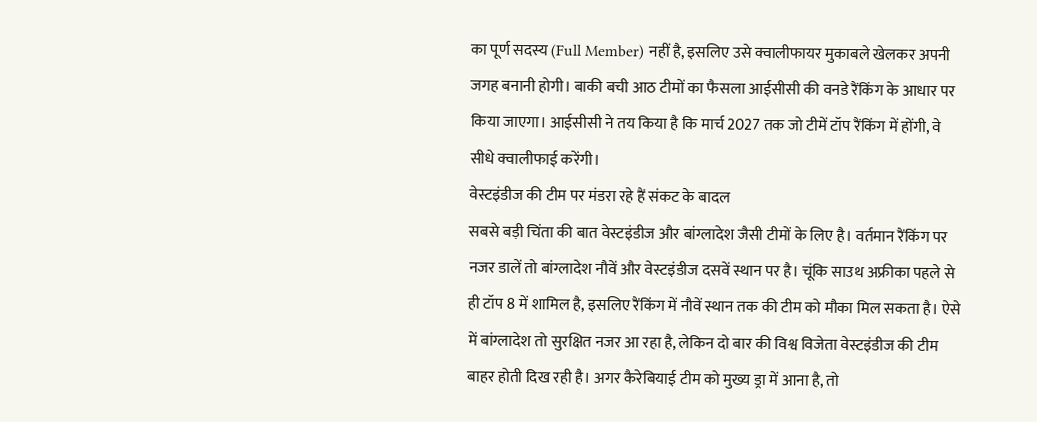का पूर्ण सदस्य (Full Member) नहीं है, इसलिए उसे क्वालीफायर मुकाबले खेलकर अपनी जगह बनानी होगी। बाकी बची आठ टीमों का फैसला आईसीसी की वनडे रैंकिंग के आधार पर किया जाएगा। आईसीसी ने तय किया है कि मार्च 2027 तक जो टीमें टॉप रैंकिंग में होंगी, वे सीधे क्वालीफाई करेंगी।
वेस्टइंडीज की टीम पर मंडरा रहे हैं संकट के बादल
सबसे बड़ी चिंता की बात वेस्टइंडीज और बांग्लादेश जैसी टीमों के लिए है। वर्तमान रैंकिंग पर नजर डालें तो बांग्लादेश नौवें और वेस्टइंडीज दसवें स्थान पर है। चूंकि साउथ अफ्रीका पहले से ही टॉप 8 में शामिल है, इसलिए रैंकिंग में नौवें स्थान तक की टीम को मौका मिल सकता है। ऐसे में बांग्लादेश तो सुरक्षित नजर आ रहा है, लेकिन दो बार की विश्व विजेता वेस्टइंडीज की टीम बाहर होती दिख रही है। अगर कैरेबियाई टीम को मुख्य ड्रा में आना है, तो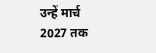उन्हें मार्च 2027 तक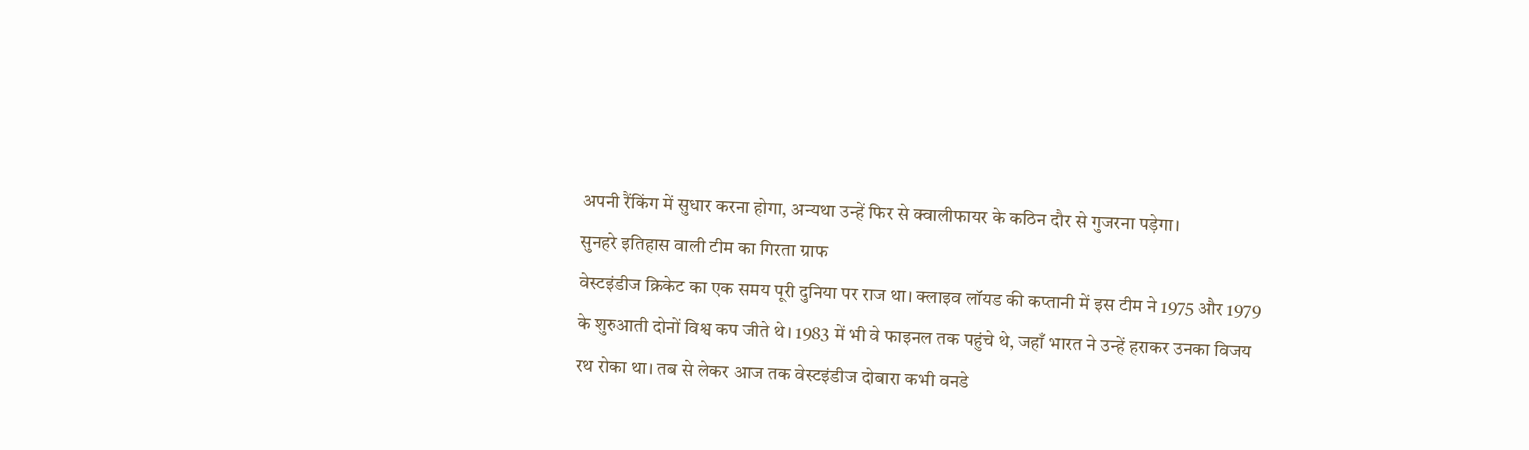अपनी रैंकिंग में सुधार करना होगा, अन्यथा उन्हें फिर से क्वालीफायर के कठिन दौर से गुजरना पड़ेगा।
सुनहरे इतिहास वाली टीम का गिरता ग्राफ
वेस्टइंडीज क्रिकेट का एक समय पूरी दुनिया पर राज था। क्लाइव लॉयड की कप्तानी में इस टीम ने 1975 और 1979 के शुरुआती दोनों विश्व कप जीते थे। 1983 में भी वे फाइनल तक पहुंचे थे, जहाँ भारत ने उन्हें हराकर उनका विजय रथ रोका था। तब से लेकर आज तक वेस्टइंडीज दोबारा कभी वनडे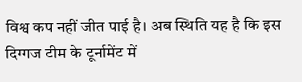विश्व कप नहीं जीत पाई है। अब स्थिति यह है कि इस दिग्गज टीम के टूर्नामेंट में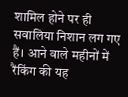शामिल होने पर ही सवालिया निशान लग गए हैं। आने वाले महीनों में रैंकिंग की यह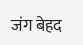जंग बेहद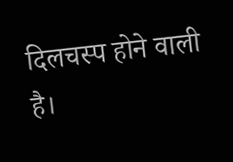दिलचस्प होने वाली है।